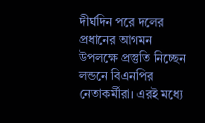দীর্ঘদিন পরে দলের প্রধানের আগমন উপলক্ষে প্রস্তুতি নিচ্ছেন লন্ডনে বিএনপির নেতাকর্মীরা। এরই মধ্যে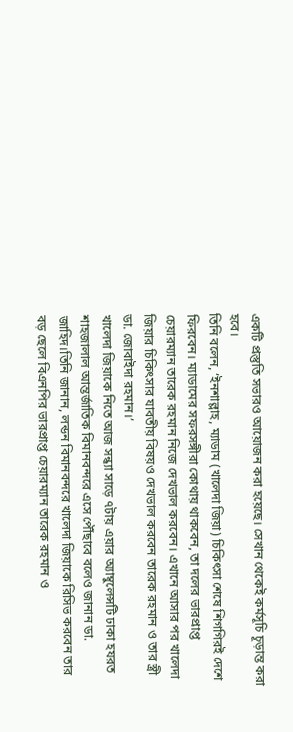একটি প্রস্তুতি সভারও আয়োজন করা হয়েছে। সেখান থেকেই কর্মসূচি চূড়ান্ত করা হবে।
তিনি বলেন, ‘ইনশাল্লাহ, ম্যাডাম (খালেদা জিয়া) চিকিৎসা শেষে শিগগিরই দেশে ফিরবেন। ম্যাডামের সফরসঙ্গীরা কোথায় থাকবেন, তা দলের ভারপ্রাপ্ত চেয়ারম্যান তারেক রহমান নিজে দেখভাল করবেন। এখানে আসার পর খালেদা জিয়ার চিকিৎসার যাবতীয় বিষয়ও দেখভাল করবেন তারেক রহমান ও তার স্ত্রী ডা. জোবাইদা রহমান।’
খালেদা জিয়াকে নিতে আজ সন্ধ্যা সাড়ে ৭টায় এয়ার অ্যাম্বুলেন্সটি ঢাকা হযরত শাহজালাল আন্তর্জাতিক বিমানবন্দরে এসে পৌঁছাবে বলেও জানান ডা. জাহিদ।তিনি জানান, লন্ডন বিমানবন্দরে খালেদা জিয়াকে রিসিভ করবেন তার বড় ছেলে বিএনপির ভারপ্রাপ্ত চেয়ারম্যান তারেক রহমান ও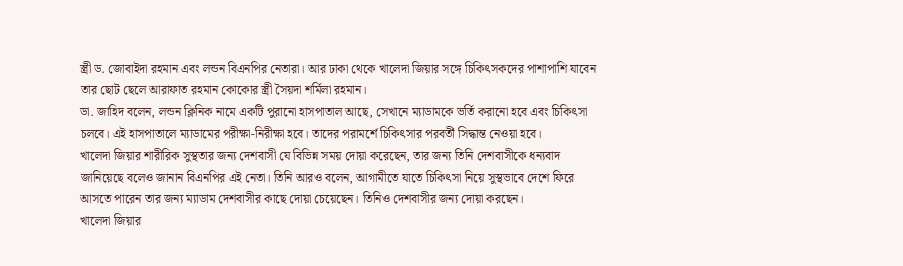স্ত্রী ড. জোবাইদা রহমান এবং লন্ডন বিএনপির নেতারা। আর ঢাকা থেকে খালেদা জিয়ার সঙ্গে চিকিৎসকদের পাশাপাশি যাবেন তার ছোট ছেলে আরাফাত রহমান কোকোর স্ত্রী সৈয়দা শর্মিলা রহমান।
ডা. জাহিদ বলেন, লন্ডন ক্লিনিক নামে একটি পুরানো হাসপাতাল আছে, সেখানে ম্যাডামকে ভর্তি করানো হবে এবং চিকিৎসা চলবে। এই হাসপাতালে ম্যাডামের পরীক্ষা-নিরীক্ষা হবে। তাদের পরামর্শে চিকিৎসার পরবর্তী সিদ্ধান্ত নেওয়া হবে।
খালেদা জিয়ার শারীরিক সুস্থতার জন্য দেশবাসী যে বিভিন্ন সময় দোয়া করেছেন, তার জন্য তিনি দেশবাসীকে ধন্যবাদ জানিয়েছে বলেও জানান বিএনপির এই নেতা। তিনি আরও বলেন, আগামীতে যাতে চিকিৎসা নিয়ে সুস্থভাবে দেশে ফিরে আসতে পারেন তার জন্য ম্যাডাম দেশবাসীর কাছে দোয়া চেয়েছেন। তিনিও দেশবাসীর জন্য দোয়া করছেন।
খালেদা জিয়ার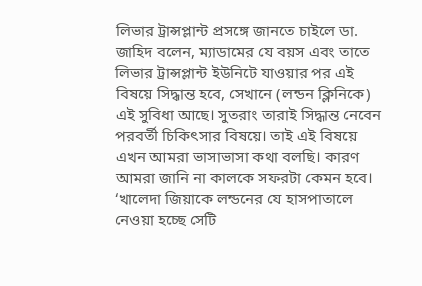লিভার ট্রান্সপ্লান্ট প্রসঙ্গে জানতে চাইলে ডা. জাহিদ বলেন, ম্যাডামের যে বয়স এবং তাতে লিভার ট্রান্সপ্লান্ট ইউনিটে যাওয়ার পর এই বিষয়ে সিদ্ধান্ত হবে, সেখানে (লন্ডন ক্লিনিকে) এই সুবিধা আছে। সুতরাং তারাই সিদ্ধান্ত নেবেন পরবর্তী চিকিৎসার বিষয়ে। তাই এই বিষয়ে এখন আমরা ভাসাভাসা কথা বলছি। কারণ আমরা জানি না কালকে সফরটা কেমন হবে।
‘খালেদা জিয়াকে লন্ডনের যে হাসপাতালে নেওয়া হচ্ছে সেটি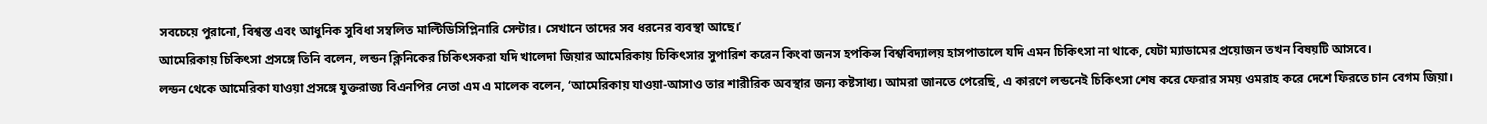সবচেয়ে পুরানো, বিশ্বস্ত এবং আধুনিক সুবিধা সম্বলিত মাল্টিডিসিপ্লিনারি সেন্টার। সেখানে তাদের সব ধরনের ব্যবস্থা আছে।’
আমেরিকায় চিকিৎসা প্রসঙ্গে তিনি বলেন, লন্ডন ক্লিনিকের চিকিৎসকরা যদি খালেদা জিয়ার আমেরিকায় চিকিৎসার সুপারিশ করেন কিংবা জনস হপকিন্স বিশ্ববিদ্যালয় হাসপাতালে যদি এমন চিকিৎসা না থাকে, যেটা ম্যাডামের প্রয়োজন তখন বিষয়টি আসবে।
লন্ডন থেকে আমেরিকা যাওয়া প্রসঙ্গে যুক্তরাজ্য বিএনপির নেতা এম এ মালেক বলেন, ‘আমেরিকায় যাওয়া-আসাও তার শারীরিক অবস্থার জন্য কষ্টসাধ্য। আমরা জানতে পেরেছি, এ কারণে লন্ডনেই চিকিৎসা শেষ করে ফেরার সময় ওমরাহ করে দেশে ফিরতে চান বেগম জিয়া।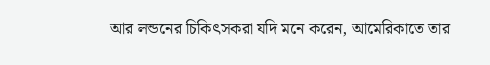আর লন্ডনের চিকিৎসকরা যদি মনে করেন, আমেরিকাতে তার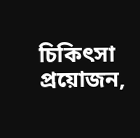চিকিৎসা প্রয়োজন,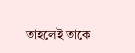তাহলেই তাকে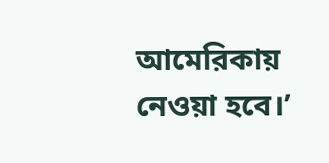আমেরিকায় নেওয়া হবে।’